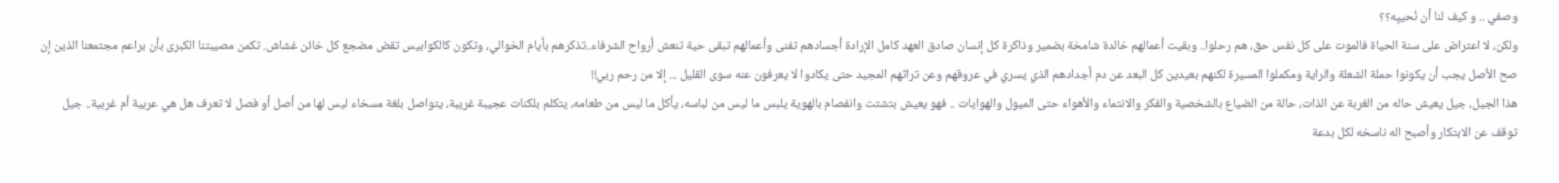وصفي .. و كيف لنا أن نُحييِه؟؟
ولكن، لا اعتراض على سنة الحياة فالموت على كل نفس حق، هم رحلوا.. وبقيت أعمالهم خالدة شامخة بضمير وذاكرة كل إنسان صادق العهد كامل الإرادة أجسادهم تفنى وأعمالهم تبقى حية تنعش أرواح الشرفاء..تذكرهم بأيام الخوالي، وتكون كالكوابيس تقض مضجع كل خائن غشاش. تكمن مصيبتنا الكبرى بأن براعم مجتمعنا الذين إن صح الأصل يجب أن يكونوا حملة الشعلة والراية ومكملوا المسيرة لكنهم بعيدين كل البعد عن دم أجدادهم الذي يسري في عروقهم وعن تراثهم المجيد حتى يكادوا لا يعرفون عنه سوى القليل ... إلا من رحم ربي!!
هذا الجيل، جيل يعيش حاله من الغربة عن الذات، حالة من الضياع بالشخصية والفكر والانتماء والأهواء حتى الميول والهوايات .. فهو يعيش بتشتت وانفصام بالهوية يلبس ما ليس من لباسه، يأكل ما ليس من طعامه، يتكلم بلكنات عجيبة غريبة، يتواصل بلغة مسخاء ليس لها من أصل أو فصل لا تعرف هل هي عربية أم غربية.. جيل توقف عن الابتكار وأصبح اله ناسخه لكل بدعة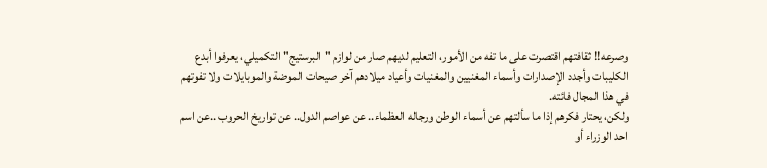وصرعه!! ثقافتهم اقتصرت على ما تفه من الأمور، التعليم لديهم صار من لوازم "البرستيج" التكميلي، يعرفوا أبدع الكليبات وأجدد الإصدارات وأسماء المغنيين والمغنيات وأعياد ميلادهم آخر صيحات الموضة والموبايلات ولا تفوتهم في هذا المجال فائته.
ولكن، يحتار فكرهم إذا ما سألتهم عن أسماء الوطن ورجاله العظماء.. عن عواصم الدول.. عن تواريخ الحروب ..عن اسم احد الوزراء أو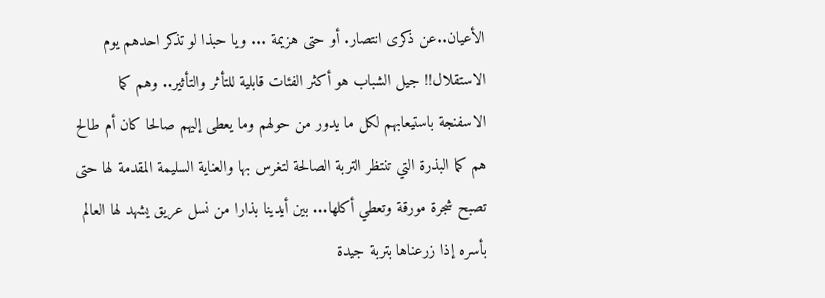الأعيان..عن ذكرى انتصار. أو حتى هزيمة ... ويا حبذا لو تذكر احدهم يوم الاستقلال!! جيل الشباب هو أكثر الفئات قابلية للتأثر والتأثير.. وهم كما الاسفنجة باستيعابهم لكل ما يدور من حولهم وما يعطى إليهم صالحا كان أم طالح هم كما البذرة التي تنتظر التربة الصالحة لتغرس بها والعناية السليمة المقدمة لها حتى تصبح شجرة مورقة وتعطي أكلها... بين أيدينا بذارا من نسل عريق يشهد لها العالم بأسره إذا زرعناها بتربة جيدة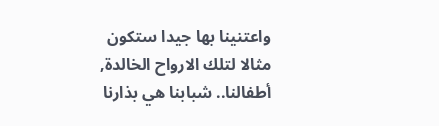واعتنينا بها جيدا ستكون مثالا لتلك الارواح الخالدة, أطفالنا.. شبابنا هي بذارنا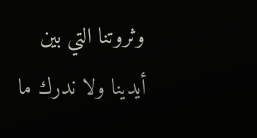وثروتنا التي بين أيدينا ولا ندرك ما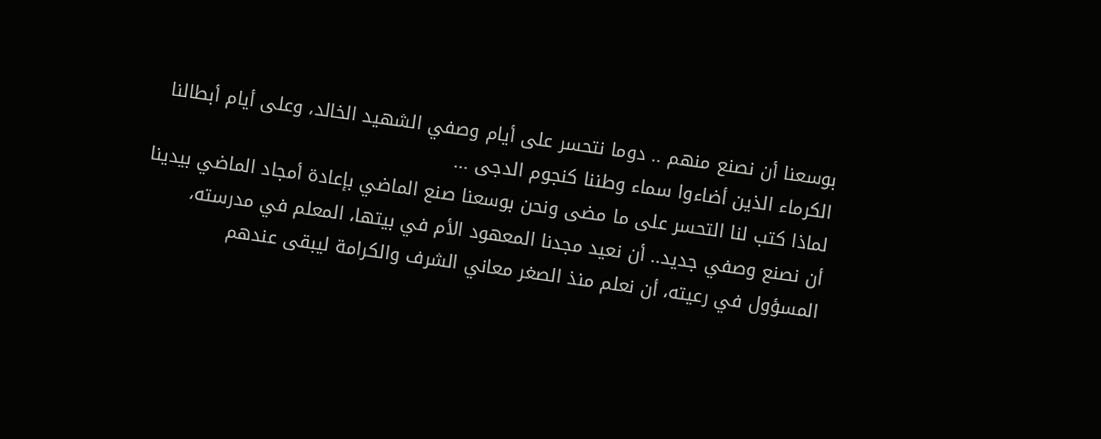بوسعنا أن نصنع منهم .. دوما نتحسر على أيام وصفي الشهيد الخالد، وعلى أيام أبطالنا الكرماء الذين أضاءوا سماء وطننا كنجوم الدجى ...
لماذا كتب لنا التحسر على ما مضى ونحن بوسعنا صنع الماضي بإعادة أمجاد الماضي بيدينا أن نصنع وصفي جديد.. أن نعيد مجدنا المعهود الأم في بيتها، المعلم في مدرسته، المسؤول في رعيته، أن نعلم منذ الصغر معاني الشرف والكرامة ليبقى عندهم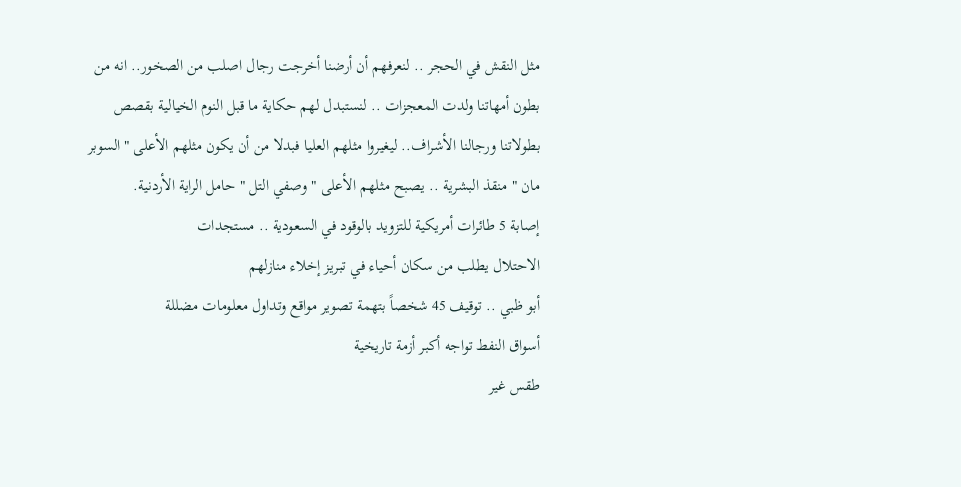مثل النقش في الحجر .. لنعرفهم أن أرضنا أخرجت رجال اصلب من الصخور.. انه من بطون أمهاتنا ولدت المعجزات .. لنستبدل لهم حكاية ما قبل النوم الخيالية بقصص بطولاتنا ورجالنا الأشراف.. ليغيروا مثلهم العليا فبدلا من أن يكون مثلهم الأعلى "السوبر مان " منقذ البشرية .. يصبح مثلهم الأعلى " وصفي التل " حامل الراية الأردنية.
إصابة 5 طائرات أمريكية للتزويد بالوقود في السعودية .. مستجدات
الاحتلال يطلب من سكان أحياء في تبريز إخلاء منازلهم
أبو ظبي .. توقيف 45 شخصاً بتهمة تصوير مواقع وتداول معلومات مضللة
أسواق النفط تواجه أكبر أزمة تاريخية
طقس غير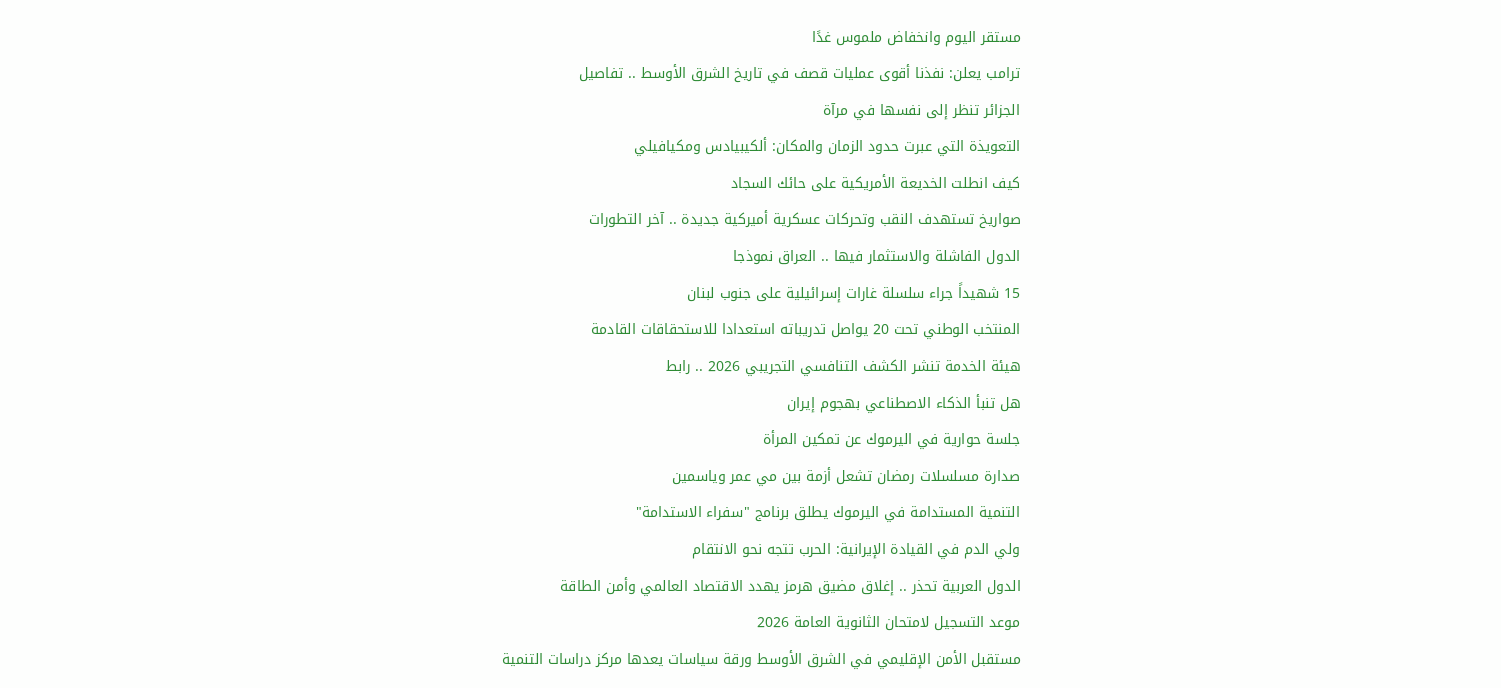مستقر اليوم وانخفاض ملموس غدًا
ترامب يعلن: نفذنا أقوى عمليات قصف في تاريخ الشرق الأوسط .. تفاصيل
الجزائر تنظر إلى نفسها في مرآة
التعويذة التي عبرت حدود الزمان والمكان: ألكيبيادس ومكيافيلي
كيف انطلت الخديعة الأمريكية على حائك السجاد
صواريخ تستهدف النقب وتحركات عسكرية أميركية جديدة .. آخر التطورات
الدول الفاشلة والاستثمار فيها .. العراق نموذجا
15 شهيداً جراء سلسلة غارات إسرائيلية على جنوب لبنان
المنتخب الوطني تحت 20 يواصل تدريباته استعدادا للاستحقاقات القادمة
هيئة الخدمة تنشر الكشف التنافسي التجريبي 2026 .. رابط
هل تنبأ الذكاء الاصطناعي بهجوم إيران
جلسة حوارية في اليرموك عن تمكين المرأة
صدارة مسلسلات رمضان تشعل أزمة بين مي عمر وياسمين
التنمية المستدامة في اليرموك يطلق برنامج "سفراء الاستدامة"
ولي الدم في القيادة الإيرانية: الحرب تتجه نحو الانتقام
الدول العربية تحذر .. إغلاق مضيق هرمز يهدد الاقتصاد العالمي وأمن الطاقة
موعد التسجيل لامتحان الثانوية العامة 2026
مستقبل الأمن الإقليمي في الشرق الأوسط ورقة سياسات يعدها مركز دراسات التنمية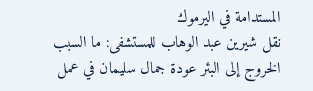المستدامة في اليرموك
نقل شيرين عبد الوهاب للمستشفى: ما السبب
الخروج إلى البئر عودة جمال سليمان في عمل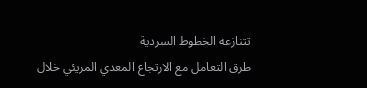تتنازعه الخطوط السردية
طرق التعامل مع الارتجاع المعدي المريئي خلال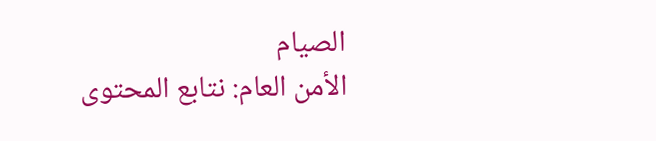الصيام
الأمن العام: نتابع المحتوى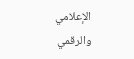الإعلامي والرقمي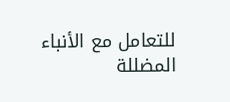للتعامل مع الأنباء المضللة